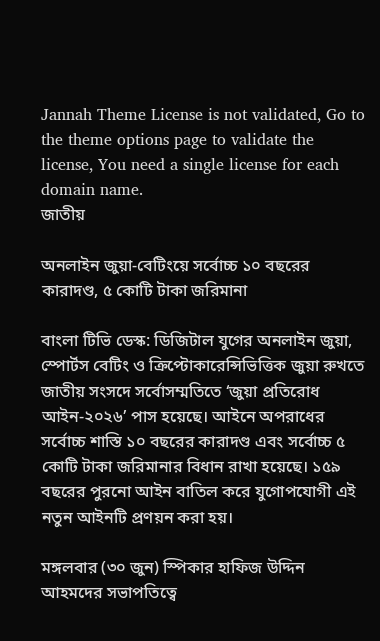Jannah Theme License is not validated, Go to the theme options page to validate the license, You need a single license for each domain name.
জাতীয়

অনলাইন জুয়া-বেটিংয়ে সর্বোচ্চ ১০ বছরের কারাদণ্ড, ৫ কোটি টাকা জরিমানা

বাংলা টিভি ডেস্ক: ডিজিটাল যুগের অনলাইন জুয়া, স্পোর্টস বেটিং ও ক্রিপ্টোকারেন্সিভিত্তিক জুয়া রুখতে জাতীয় সংসদে সর্বোসম্মতিতে ‘জুয়া প্রতিরোধ আইন-২০২৬’ পাস হয়েছে। আইনে অপরাধের সর্বোচ্চ শাস্তি ১০ বছরের কারাদণ্ড এবং সর্বোচ্চ ৫ কোটি টাকা জরিমানার বিধান রাখা হয়েছে। ১৫৯ বছরের পুরনো আইন বাতিল করে যুগোপযোগী এই নতুন আইনটি প্রণয়ন করা হয়।

মঙ্গলবার (৩০ জুন) স্পিকার হাফিজ উদ্দিন আহমদের সভাপতিত্বে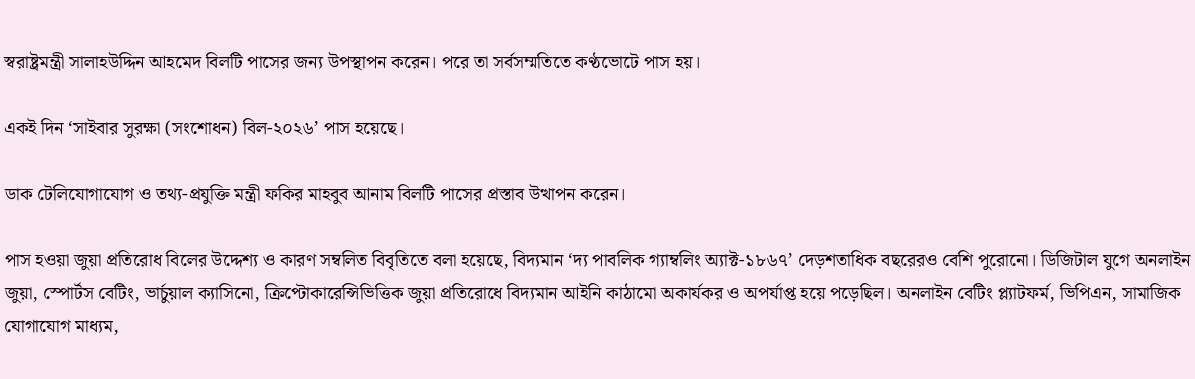স্বরাষ্ট্রমন্ত্রী সালাহউদ্দিন আহমেদ বিলটি পাসের জন্য উপস্থাপন করেন। পরে তা সর্বসম্মতিতে কণ্ঠভোটে পাস হয়।

একই দিন ‘সাইবার সুরক্ষা (সংশোধন) বিল-২০২৬’ পাস হয়েছে।

ডাক টেলিযোগাযোগ ও তথ্য-প্রযুক্তি মন্ত্রী ফকির মাহবুব আনাম বিলটি পাসের প্রস্তাব উত্থাপন করেন।

পাস হওয়া জুয়া প্রতিরোধ বিলের উদ্দেশ্য ও কারণ সম্বলিত বিবৃতিতে বলা হয়েছে, বিদ্যমান ‘দ্য পাবলিক গ্যাম্বলিং অ্যাক্ট-১৮৬৭’ দেড়শতাধিক বছরেরও বেশি পুরোনো। ডিজিটাল যুগে অনলাইন জুয়া, স্পোর্টস বেটিং, ভার্চুয়াল ক্যাসিনো, ক্রিপ্টোকারেন্সিভিত্তিক জুয়া প্রতিরোধে বিদ্যমান আইনি কাঠামো অকার্যকর ও অপর্যাপ্ত হয়ে পড়েছিল। অনলাইন বেটিং প্ল্যাটফর্ম, ভিপিএন, সামাজিক যোগাযোগ মাধ্যম,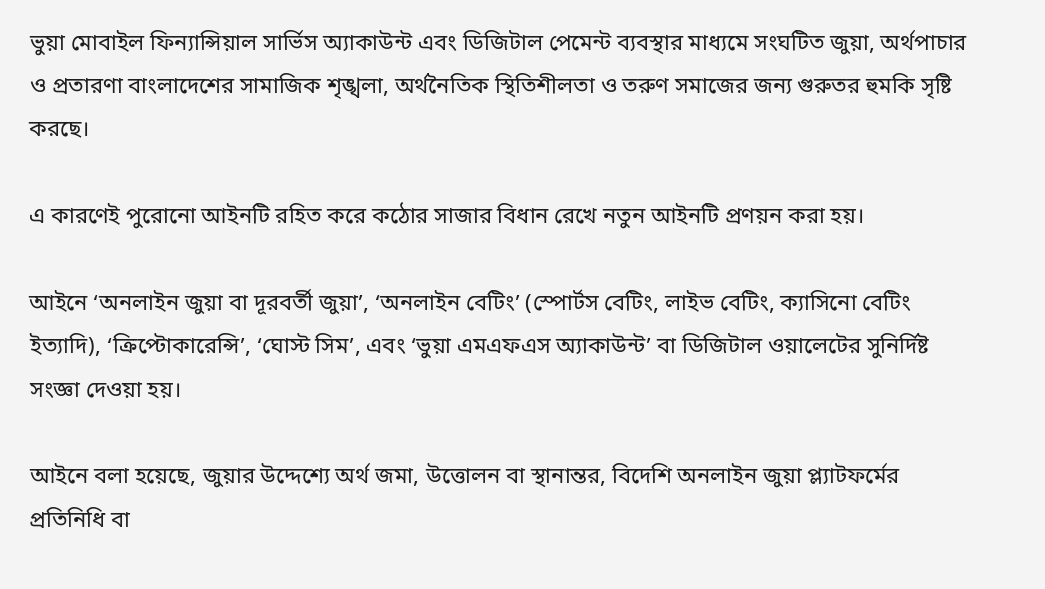ভুয়া মোবাইল ফিন্যান্সিয়াল সার্ভিস অ্যাকাউন্ট এবং ডিজিটাল পেমেন্ট ব্যবস্থার মাধ্যমে সংঘটিত জুয়া, অর্থপাচার ও প্রতারণা বাংলাদেশের সামাজিক শৃঙ্খলা, অর্থনৈতিক স্থিতিশীলতা ও তরুণ সমাজের জন্য গুরুতর হুমকি সৃষ্টি করছে।

এ কারণেই পুরোনো আইনটি রহিত করে কঠোর সাজার বিধান রেখে নতুন আইনটি প্রণয়ন করা হয়।

আইনে ‘অনলাইন জুয়া বা দূরবর্তী জুয়া’, ‘অনলাইন বেটিং’ (স্পোর্টস বেটিং, লাইভ বেটিং, ক্যাসিনো বেটিং ইত্যাদি), ‘ক্রিপ্টোকারেন্সি’, ‘ঘোস্ট সিম’, এবং ‘ভুয়া এমএফএস অ্যাকাউন্ট’ বা ডিজিটাল ওয়ালেটের সুনির্দিষ্ট সংজ্ঞা দেওয়া হয়।

আইনে বলা হয়েছে, জুয়ার উদ্দেশ্যে অর্থ জমা, উত্তোলন বা স্থানান্তর, বিদেশি অনলাইন জুয়া প্ল্যাটফর্মের প্রতিনিধি বা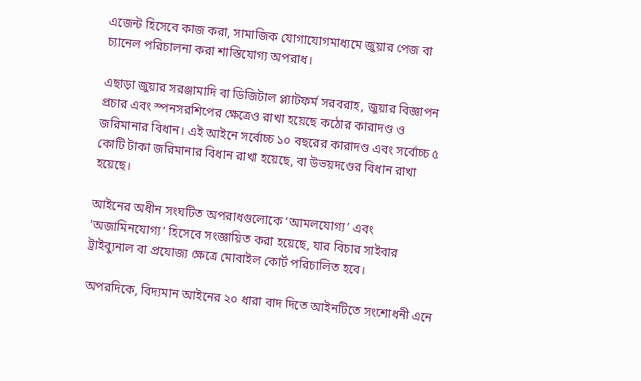এজেন্ট হিসেবে কাজ করা, সামাজিক যোগাযোগমাধ্যমে জুয়ার পেজ বা চ্যানেল পরিচালনা করা শাস্তিযোগ্য অপরাধ।

এছাড়া জুয়ার সরঞ্জামাদি বা ডিজিটাল প্ল্যাটফর্ম সরবরাহ, জুয়ার বিজ্ঞাপন প্রচার এবং স্পনসরশিপের ক্ষেত্রেও রাখা হয়েছে কঠোর কারাদণ্ড ও জরিমানার বিধান। এই আইনে সর্বোচ্চ ১০ বছরের কারাদণ্ড এবং সর্বোচ্চ ৫ কোটি টাকা জরিমানার বিধান রাখা হয়েছে, বা উভয়দণ্ডের বিধান রাখা হয়েছে।

আইনের অধীন সংঘটিত অপরাধগুলোকে ‘আমলযোগ্য’ এবং ‘অজামিনযোগ্য’ হিসেবে সংজ্ঞায়িত করা হয়েছে, যার বিচার সাইবার ট্রাইব্যুনাল বা প্রযোজ্য ক্ষেত্রে মোবাইল কোর্ট পরিচালিত হবে।

অপরদিকে, বিদ্যমান আইনের ২০ ধারা বাদ দিতে আইনটিতে সংশোধনী এনে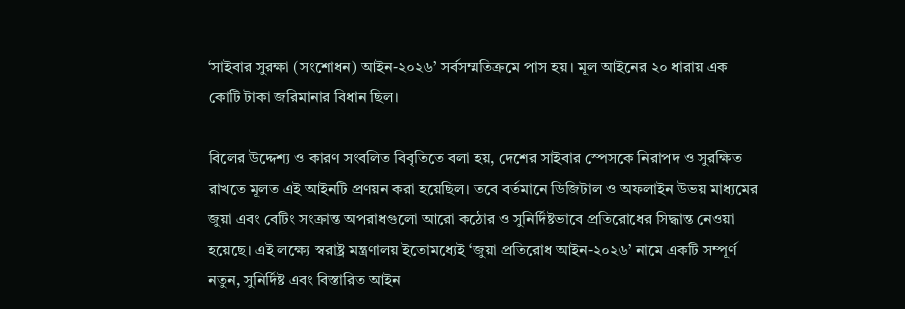‘সাইবার সুরক্ষা (সংশোধন) আইন-২০২৬’ সর্বসম্মতিক্রমে পাস হয়। মূল আইনের ২০ ধারায় এক কোটি টাকা জরিমানার বিধান ছিল।

বিলের উদ্দেশ্য ও কারণ সংবলিত বিবৃতিতে বলা হয়, দেশের সাইবার স্পেসকে নিরাপদ ও সুরক্ষিত রাখতে মূলত এই আইনটি প্রণয়ন করা হয়েছিল। তবে বর্তমানে ডিজিটাল ও অফলাইন উভয় মাধ্যমের জুয়া এবং বেটিং সংক্রান্ত অপরাধগুলো আরো কঠোর ও সুনির্দিষ্টভাবে প্রতিরোধের সিদ্ধান্ত নেওয়া হয়েছে। এই লক্ষ্যে স্বরাষ্ট্র মন্ত্রণালয় ইতোমধ্যেই ‘জুয়া প্রতিরোধ আইন-২০২৬’ নামে একটি সম্পূর্ণ নতুন, সুনির্দিষ্ট এবং বিস্তারিত আইন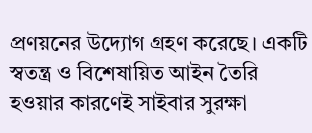প্রণয়নের উদ্যোগ গ্রহণ করেছে। একটি স্বতন্ত্র ও বিশেষায়িত আইন তৈরি হওয়ার কারণেই সাইবার সুরক্ষা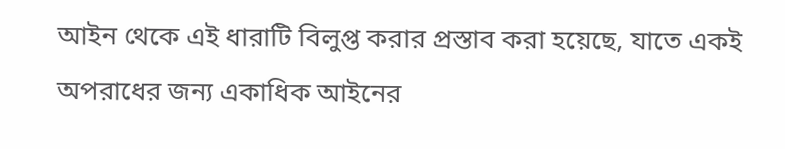আইন থেকে এই ধারাটি বিলুপ্ত করার প্রস্তাব করা হয়েছে, যাতে একই অপরাধের জন্য একাধিক আইনের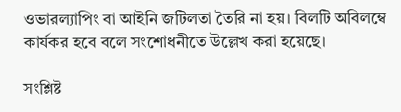ওভারল্যাপিং বা আইনি জটিলতা তৈরি না হয়। বিলটি অবিলম্বে কার্যকর হবে বলে সংশোধনীতে উল্লেখ করা হয়েছে।

সংশ্লিষ্ট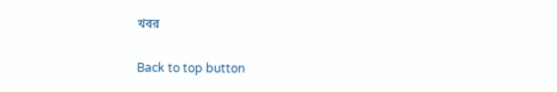খবর

Back to top button